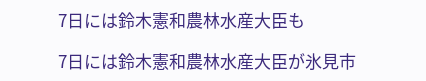7日には鈴木憲和農林水産大臣も

7日には鈴木憲和農林水産大臣が氷見市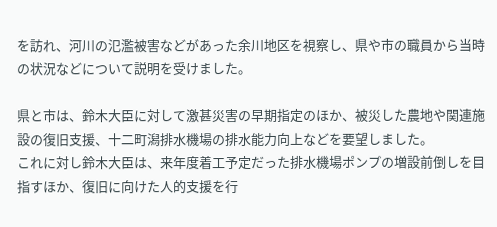を訪れ、河川の氾濫被害などがあった余川地区を視察し、県や市の職員から当時の状況などについて説明を受けました。

県と市は、鈴木大臣に対して激甚災害の早期指定のほか、被災した農地や関連施設の復旧支援、十二町潟排水機場の排水能力向上などを要望しました。
これに対し鈴木大臣は、来年度着工予定だった排水機場ポンプの増設前倒しを目指すほか、復旧に向けた人的支援を行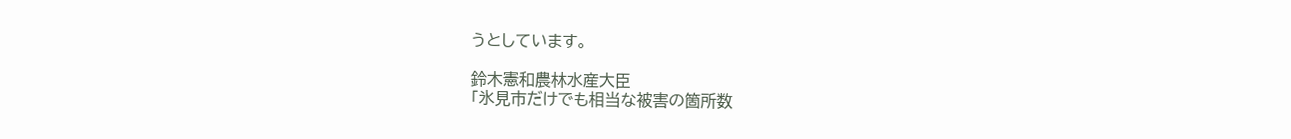うとしています。

鈴木憲和農林水産大臣
「氷見市だけでも相当な被害の箇所数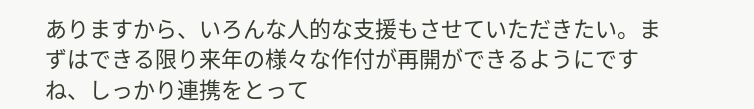ありますから、いろんな人的な支援もさせていただきたい。まずはできる限り来年の様々な作付が再開ができるようにですね、しっかり連携をとって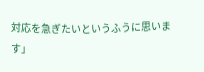対応を急ぎたいというふうに思います」